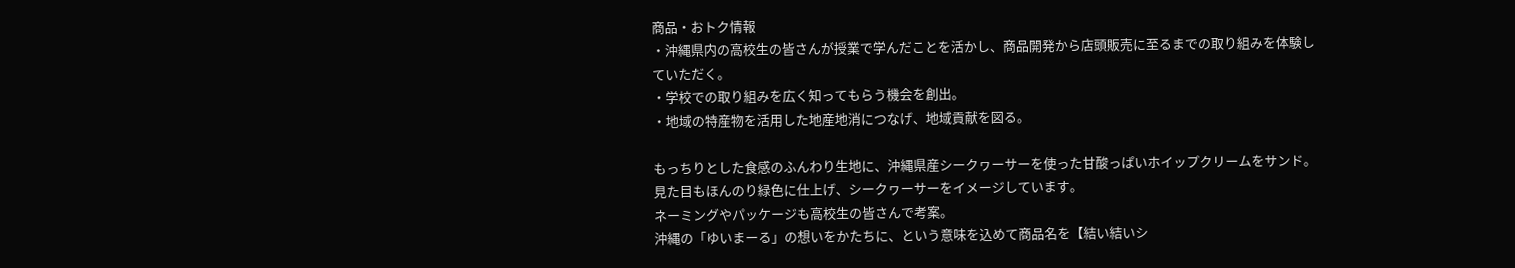商品・おトク情報
・沖縄県内の高校生の皆さんが授業で学んだことを活かし、商品開発から店頭販売に至るまでの取り組みを体験していただく。
・学校での取り組みを広く知ってもらう機会を創出。
・地域の特産物を活用した地産地消につなげ、地域貢献を図る。

もっちりとした食感のふんわり生地に、沖縄県産シークヮーサーを使った甘酸っぱいホイップクリームをサンド。
見た目もほんのり緑色に仕上げ、シークヮーサーをイメージしています。
ネーミングやパッケージも高校生の皆さんで考案。
沖縄の「ゆいまーる」の想いをかたちに、という意味を込めて商品名を【結い結いシ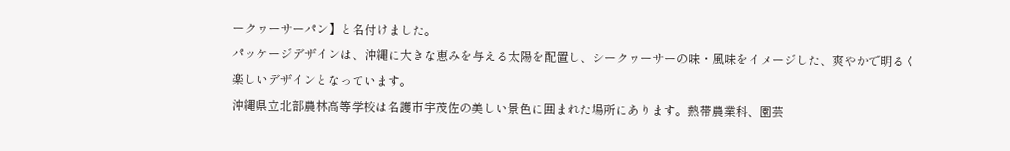ークヮーサーパン】と名付けました。
パッケージデザインは、沖縄に大きな恵みを与える太陽を配置し、シークヮーサーの味・風味をイメージした、爽やかで明るく楽しいデザインとなっています。
沖縄県立北部農林高等学校は名護市宇茂佐の美しい景色に囲まれた場所にあります。熱帯農業科、園芸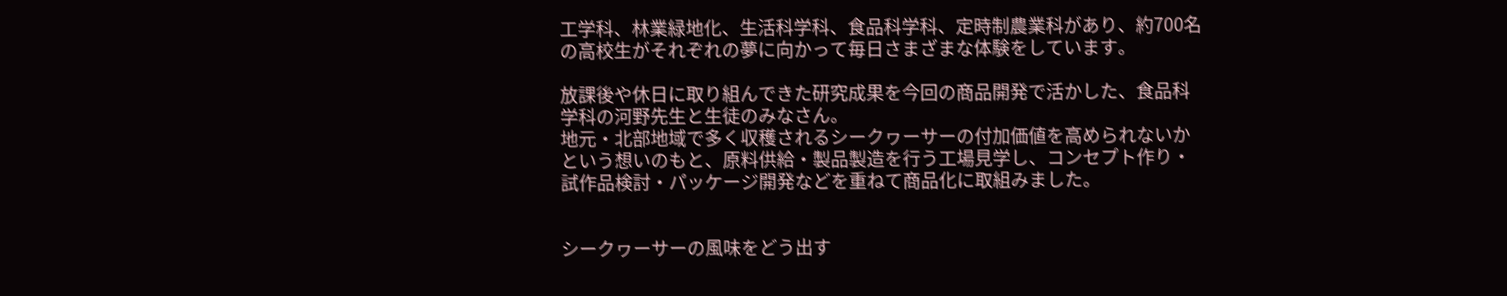工学科、林業緑地化、生活科学科、食品科学科、定時制農業科があり、約700名の高校生がそれぞれの夢に向かって毎日さまざまな体験をしています。

放課後や休日に取り組んできた研究成果を今回の商品開発で活かした、食品科学科の河野先生と生徒のみなさん。
地元・北部地域で多く収穫されるシークヮーサーの付加価値を高められないかという想いのもと、原料供給・製品製造を行う工場見学し、コンセプト作り・試作品検討・パッケージ開発などを重ねて商品化に取組みました。


シークヮーサーの風味をどう出す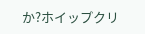か?ホイップクリ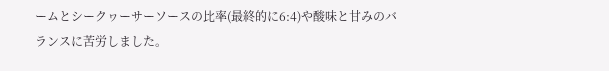ームとシークヮーサーソースの比率(最終的に6:4)や酸味と甘みのバランスに苦労しました。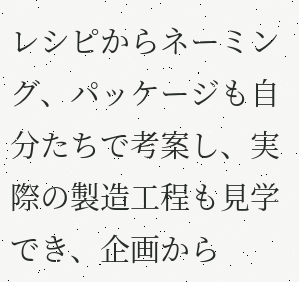レシピからネーミング、パッケージも自分たちで考案し、実際の製造工程も見学でき、企画から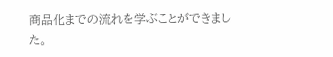商品化までの流れを学ぶことができました。